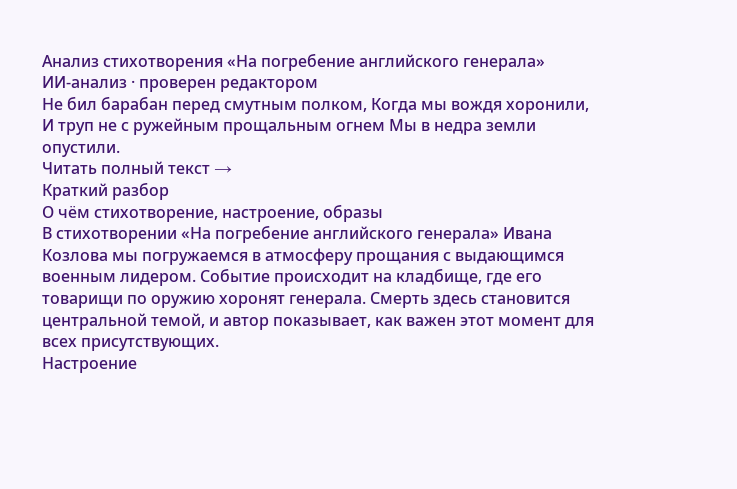Анализ стихотворения «На погребение английского генерала»
ИИ-анализ · проверен редактором
Не бил барабан перед смутным полком, Когда мы вождя хоронили, И труп не с ружейным прощальным огнем Мы в недра земли опустили.
Читать полный текст →
Краткий разбор
О чём стихотворение, настроение, образы
В стихотворении «На погребение английского генерала» Ивана Козлова мы погружаемся в атмосферу прощания с выдающимся военным лидером. Событие происходит на кладбище, где его товарищи по оружию хоронят генерала. Смерть здесь становится центральной темой, и автор показывает, как важен этот момент для всех присутствующих.
Настроение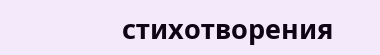стихотворения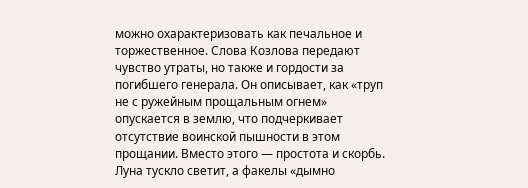можно охарактеризовать как печальное и торжественное. Слова Козлова передают чувство утраты, но также и гордости за погибшего генерала. Он описывает, как «труп не с ружейным прощальным огнем» опускается в землю, что подчеркивает отсутствие воинской пышности в этом прощании. Вместо этого — простота и скорбь. Луна тускло светит, а факелы «дымно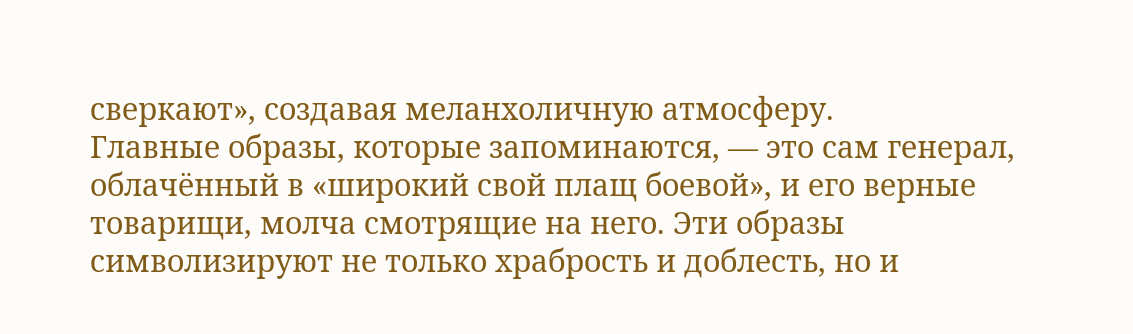сверкают», создавая меланхоличную атмосферу.
Главные образы, которые запоминаются, — это сам генерал, облачённый в «широкий свой плащ боевой», и его верные товарищи, молча смотрящие на него. Эти образы символизируют не только храбрость и доблесть, но и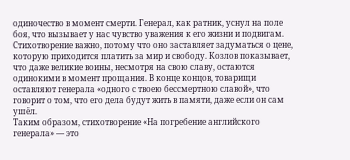одиночество в момент смерти. Генерал, как ратник, уснул на поле боя, что вызывает у нас чувство уважения к его жизни и подвигам.
Стихотворение важно, потому что оно заставляет задуматься о цене, которую приходится платить за мир и свободу. Козлов показывает, что даже великие воины, несмотря на свою славу, остаются одинокими в момент прощания. В конце концов, товарищи оставляют генерала «одного с твоею бессмертною славой», что говорит о том, что его дела будут жить в памяти, даже если он сам ушёл.
Таким образом, стихотворение «На погребение английского генерала» — это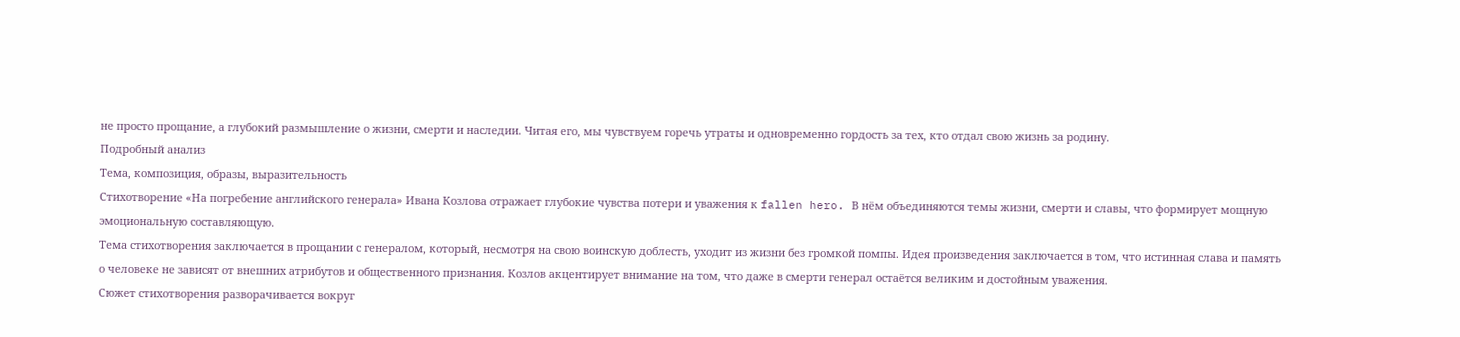не просто прощание, а глубокий размышление о жизни, смерти и наследии. Читая его, мы чувствуем горечь утраты и одновременно гордость за тех, кто отдал свою жизнь за родину.
Подробный анализ
Тема, композиция, образы, выразительность
Стихотворение «На погребение английского генерала» Ивана Козлова отражает глубокие чувства потери и уважения к fallen hero. В нём объединяются темы жизни, смерти и славы, что формирует мощную эмоциональную составляющую.
Тема стихотворения заключается в прощании с генералом, который, несмотря на свою воинскую доблесть, уходит из жизни без громкой помпы. Идея произведения заключается в том, что истинная слава и память о человеке не зависят от внешних атрибутов и общественного признания. Козлов акцентирует внимание на том, что даже в смерти генерал остаётся великим и достойным уважения.
Сюжет стихотворения разворачивается вокруг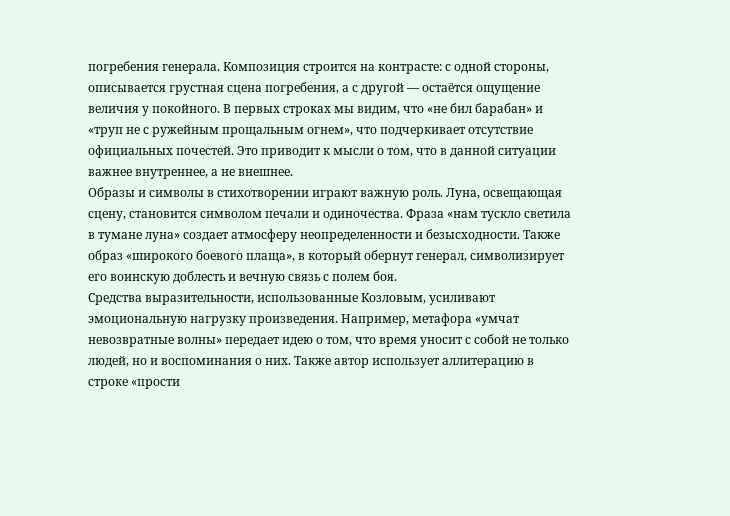погребения генерала. Композиция строится на контрасте: с одной стороны, описывается грустная сцена погребения, а с другой — остаётся ощущение величия у покойного. В первых строках мы видим, что «не бил барабан» и «труп не с ружейным прощальным огнем», что подчеркивает отсутствие официальных почестей. Это приводит к мысли о том, что в данной ситуации важнее внутреннее, а не внешнее.
Образы и символы в стихотворении играют важную роль. Луна, освещающая сцену, становится символом печали и одиночества. Фраза «нам тускло светила в тумане луна» создает атмосферу неопределенности и безысходности. Также образ «широкого боевого плаща», в который обернут генерал, символизирует его воинскую доблесть и вечную связь с полем боя.
Средства выразительности, использованные Козловым, усиливают эмоциональную нагрузку произведения. Например, метафора «умчат невозвратные волны» передает идею о том, что время уносит с собой не только людей, но и воспоминания о них. Также автор использует аллитерацию в строке «прости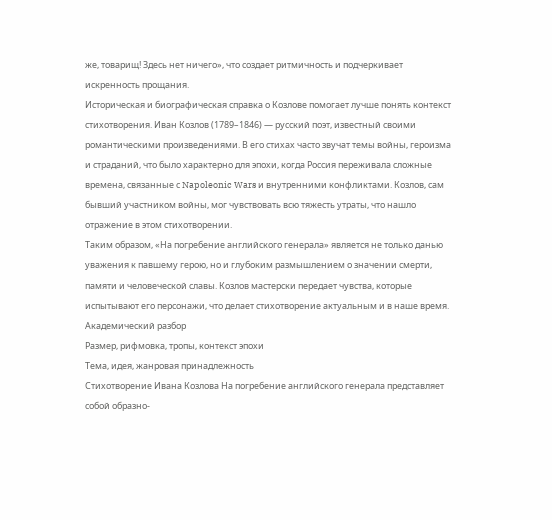же, товарищ! Здесь нет ничего», что создает ритмичность и подчеркивает искренность прощания.
Историческая и биографическая справка о Козлове помогает лучше понять контекст стихотворения. Иван Козлов (1789–1846) — русский поэт, известный своими романтическими произведениями. В его стихах часто звучат темы войны, героизма и страданий, что было характерно для эпохи, когда Россия переживала сложные времена, связанные с Napoleonic Wars и внутренними конфликтами. Козлов, сам бывший участником войны, мог чувствовать всю тяжесть утраты, что нашло отражение в этом стихотворении.
Таким образом, «На погребение английского генерала» является не только данью уважения к павшему герою, но и глубоким размышлением о значении смерти, памяти и человеческой славы. Козлов мастерски передает чувства, которые испытывают его персонажи, что делает стихотворение актуальным и в наше время.
Академический разбор
Размер, рифмовка, тропы, контекст эпохи
Тема, идея, жанровая принадлежность
Стихотворение Ивана Козлова На погребение английского генерала представляет собой образно-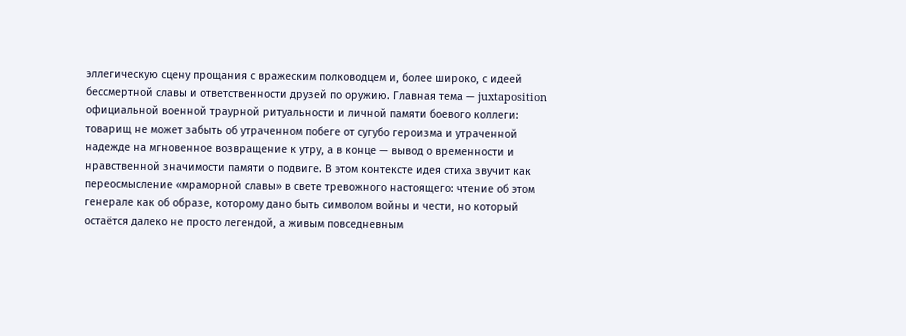эллегическую сцену прощания с вражеским полководцем и, более широко, с идеей бессмертной славы и ответственности друзей по оружию. Главная тема — juxtaposition официальной военной траурной ритуальности и личной памяти боевого коллеги: товарищ не может забыть об утраченном побеге от сугубо героизма и утраченной надежде на мгновенное возвращение к утру, а в конце — вывод о временности и нравственной значимости памяти о подвиге. В этом контексте идея стиха звучит как переосмысление «мраморной славы» в свете тревожного настоящего: чтение об этом генерале как об образе, которому дано быть символом войны и чести, но который остаётся далеко не просто легендой, а живым повседневным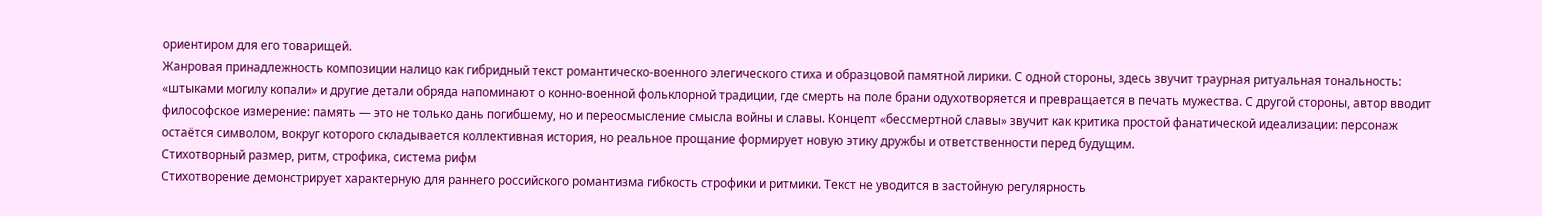ориентиром для его товарищей.
Жанровая принадлежность композиции налицо как гибридный текст романтическо-военного элегического стиха и образцовой памятной лирики. С одной стороны, здесь звучит траурная ритуальная тональность: «штыками могилу копали» и другие детали обряда напоминают о конно-военной фольклорной традиции, где смерть на поле брани одухотворяется и превращается в печать мужества. С другой стороны, автор вводит философское измерение: память — это не только дань погибшему, но и переосмысление смысла войны и славы. Концепт «бессмертной славы» звучит как критика простой фанатической идеализации: персонаж остаётся символом, вокруг которого складывается коллективная история, но реальное прощание формирует новую этику дружбы и ответственности перед будущим.
Стихотворный размер, ритм, строфика, система рифм
Стихотворение демонстрирует характерную для раннего российского романтизма гибкость строфики и ритмики. Текст не уводится в застойную регулярность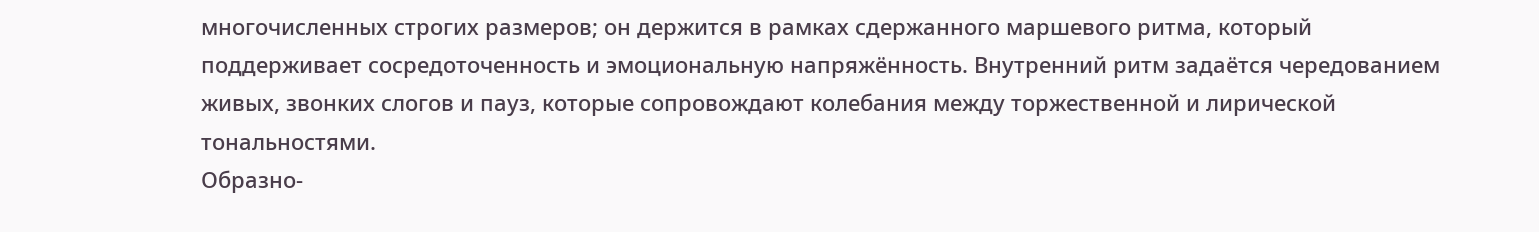многочисленных строгих размеров; он держится в рамках сдержанного маршевого ритма, который поддерживает сосредоточенность и эмоциональную напряжённость. Внутренний ритм задаётся чередованием живых, звонких слогов и пауз, которые сопровождают колебания между торжественной и лирической тональностями.
Образно-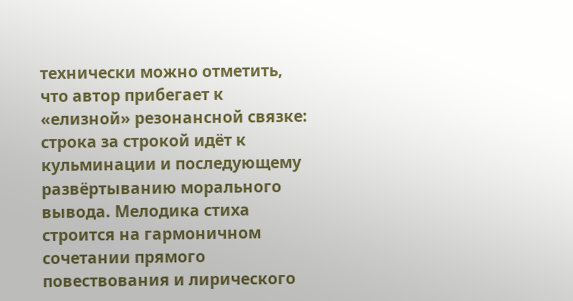технически можно отметить, что автор прибегает к «елизной» резонансной связке: строка за строкой идёт к кульминации и последующему развёртыванию морального вывода. Мелодика стиха строится на гармоничном сочетании прямого повествования и лирического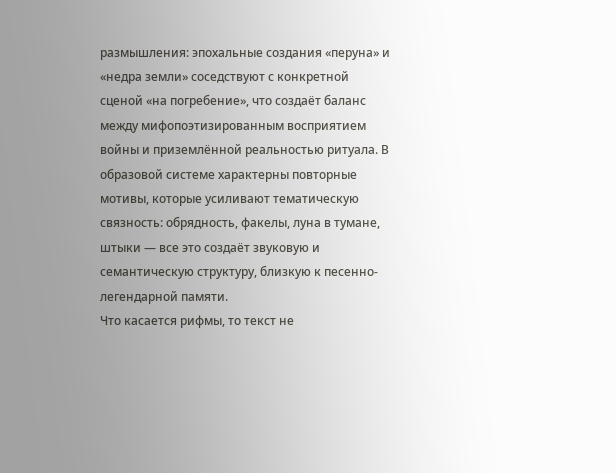размышления: эпохальные создания «перуна» и «недра земли» соседствуют с конкретной сценой «на погребение», что создаёт баланс между мифопоэтизированным восприятием войны и приземлённой реальностью ритуала. В образовой системе характерны повторные мотивы, которые усиливают тематическую связность: обрядность, факелы, луна в тумане, штыки — все это создаёт звуковую и семантическую структуру, близкую к песенно-легендарной памяти.
Что касается рифмы, то текст не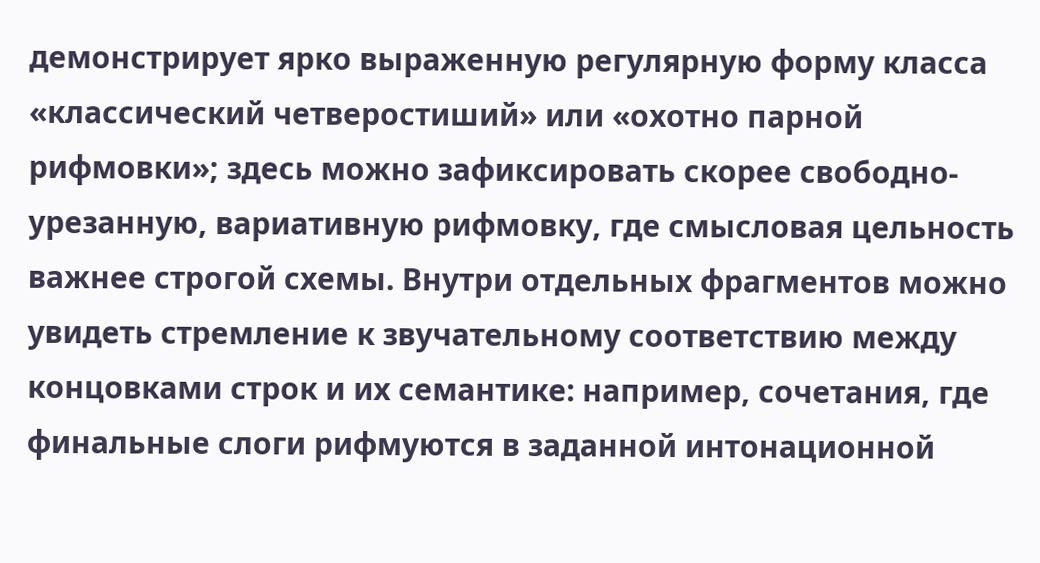демонстрирует ярко выраженную регулярную форму класса «классический четверостиший» или «охотно парной рифмовки»; здесь можно зафиксировать скорее свободно-урезанную, вариативную рифмовку, где смысловая цельность важнее строгой схемы. Внутри отдельных фрагментов можно увидеть стремление к звучательному соответствию между концовками строк и их семантике: например, сочетания, где финальные слоги рифмуются в заданной интонационной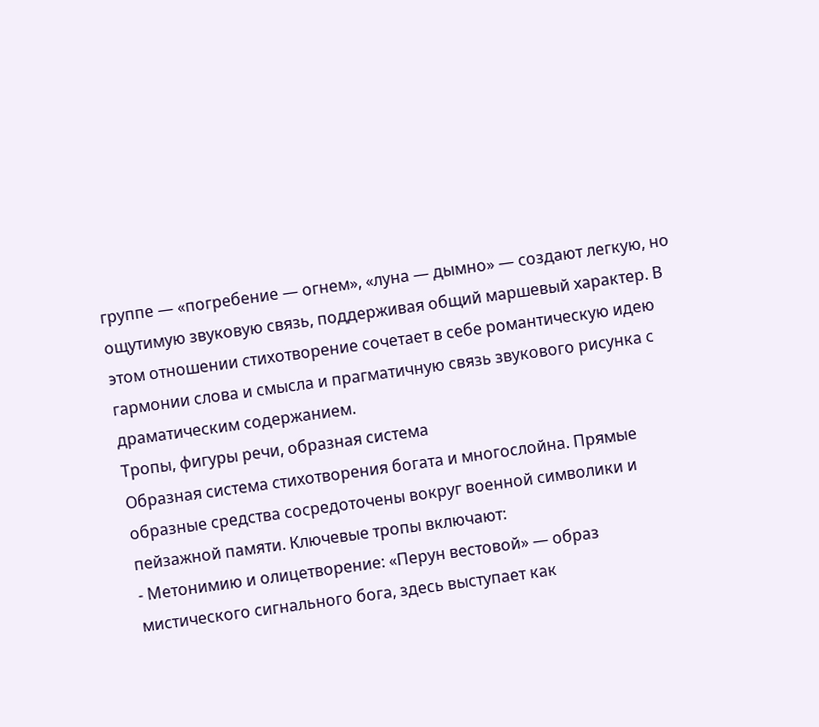группе — «погребение — огнем», «луна — дымно» — создают легкую, но ощутимую звуковую связь, поддерживая общий маршевый характер. В этом отношении стихотворение сочетает в себе романтическую идею гармонии слова и смысла и прагматичную связь звукового рисунка с драматическим содержанием.
Тропы, фигуры речи, образная система
Образная система стихотворения богата и многослойна. Прямые образные средства сосредоточены вокруг военной символики и пейзажной памяти. Ключевые тропы включают:
- Метонимию и олицетворение: «Перун вестовой» — образ мистического сигнального бога, здесь выступает как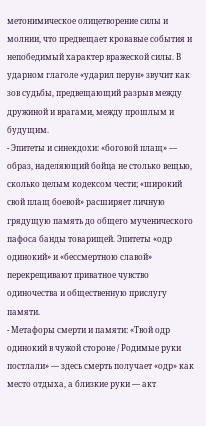метонимическое олицетворение силы и молнии, что предвещает кровавые события и непобедимый характер вражеской силы. В ударном глаголе «ударил перун» звучит как зов судьбы, предвещающий разрыв между дружиной и врагами, между прошлым и будущим.
- Эпитеты и синекдохи: «боговой плащ» — образ, наделяющий бойца не столько вещью, сколько целым кодексом чести; «широкий свой плащ боевой» расширяет личную грядущую память до общего мученического пафоса банды товарищей. Эпитеты «одр одинокий» и «бессмертною славой» перекрещивают приватное чувство одиночества и общественную прислугу памяти.
- Метафоры смерти и памяти: «Твой одр одинокий в чужой стороне / Родимые руки постлали» — здесь смерть получает «одр» как место отдыха, а близкие руки — акт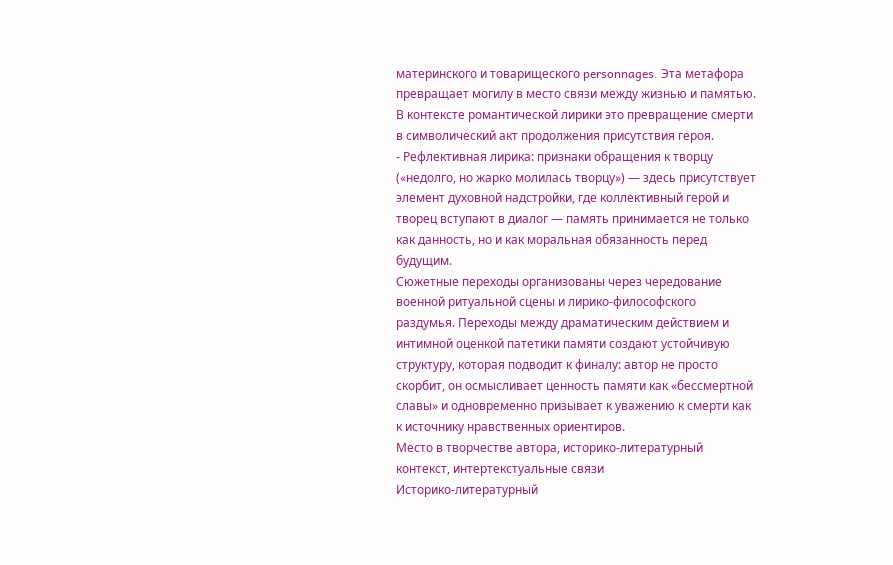материнского и товарищеского personnages. Эта метафора превращает могилу в место связи между жизнью и памятью. В контексте романтической лирики это превращение смерти в символический акт продолжения присутствия героя.
- Рефлективная лирика: признаки обращения к творцу («недолго, но жарко молилась творцу») — здесь присутствует элемент духовной надстройки, где коллективный герой и творец вступают в диалог — память принимается не только как данность, но и как моральная обязанность перед будущим.
Сюжетные переходы организованы через чередование военной ритуальной сцены и лирико-философского раздумья. Переходы между драматическим действием и интимной оценкой патетики памяти создают устойчивую структуру, которая подводит к финалу: автор не просто скорбит, он осмысливает ценность памяти как «бессмертной славы» и одновременно призывает к уважению к смерти как к источнику нравственных ориентиров.
Место в творчестве автора, историко-литературный контекст, интертекстуальные связи
Историко-литературный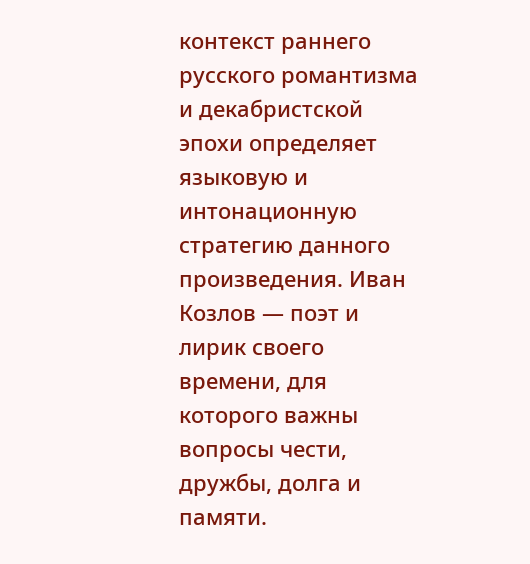контекст раннего русского романтизма и декабристской эпохи определяет языковую и интонационную стратегию данного произведения. Иван Козлов — поэт и лирик своего времени, для которого важны вопросы чести, дружбы, долга и памяти.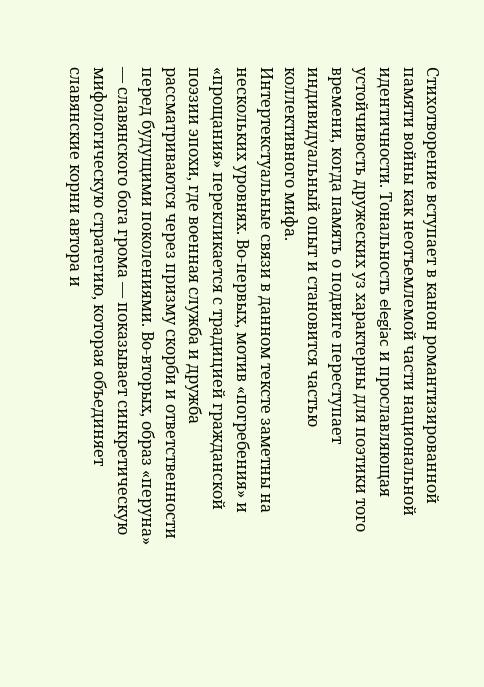Стихотворение вступает в канон романтизированной памяти войны как неотъемлемой части национальной идентичности. Тональность elegiac и прославляющая устойчивость дружеских уз характерны для поэтики того времени, когда память о подвиге переступает индивидуальный опыт и становится частью коллективного мифа.
Интертекстуальные связи в данном тексте заметны на нескольких уровнях. Во-первых, мотив «погребения» и «прощания» перекликается с традицией гражданской поэзии эпохи, где военная служба и дружба рассматриваются через призму скорби и ответственности перед будущими поколениями. Во-вторых, образ «перуна» — славянского бога грома — показывает синкретическую мифологическую стратегию, которая объединяет славянские корни автора и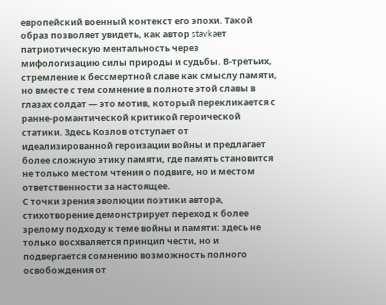европейский военный контекст его эпохи. Такой образ позволяет увидеть, как автор stavkaет патриотическую ментальность через мифологизацию силы природы и судьбы. В-третьих, стремление к бессмертной славе как смыслу памяти, но вместе с тем сомнение в полноте этой славы в глазах солдат — это мотив, который перекликается с ранне-романтической критикой героической статики. Здесь Козлов отступает от идеализированной героизации войны и предлагает более сложную этику памяти, где память становится не только местом чтения о подвиге, но и местом ответственности за настоящее.
С точки зрения эволюции поэтики автора, стихотворение демонстрирует переход к более зрелому подходу к теме войны и памяти: здесь не только восхваляется принцип чести, но и подвергается сомнению возможность полного освобождения от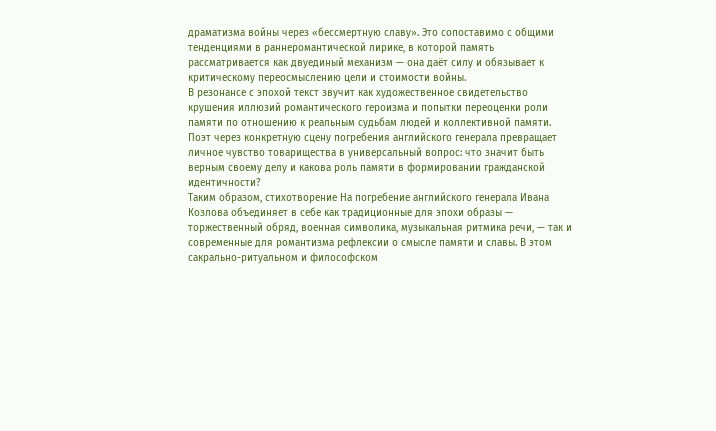драматизма войны через «бессмертную славу». Это сопоставимо с общими тенденциями в раннеромантической лирике, в которой память рассматривается как двуединый механизм — она даёт силу и обязывает к критическому переосмыслению цели и стоимости войны.
В резонансе с эпохой текст звучит как художественное свидетельство крушения иллюзий романтического героизма и попытки переоценки роли памяти по отношению к реальным судьбам людей и коллективной памяти. Поэт через конкретную сцену погребения английского генерала превращает личное чувство товарищества в универсальный вопрос: что значит быть верным своему делу и какова роль памяти в формировании гражданской идентичности?
Таким образом, стихотворение На погребение английского генерала Ивана Козлова объединяет в себе как традиционные для эпохи образы — торжественный обряд, военная символика, музыкальная ритмика речи, — так и современные для романтизма рефлексии о смысле памяти и славы. В этом сакрально-ритуальном и философском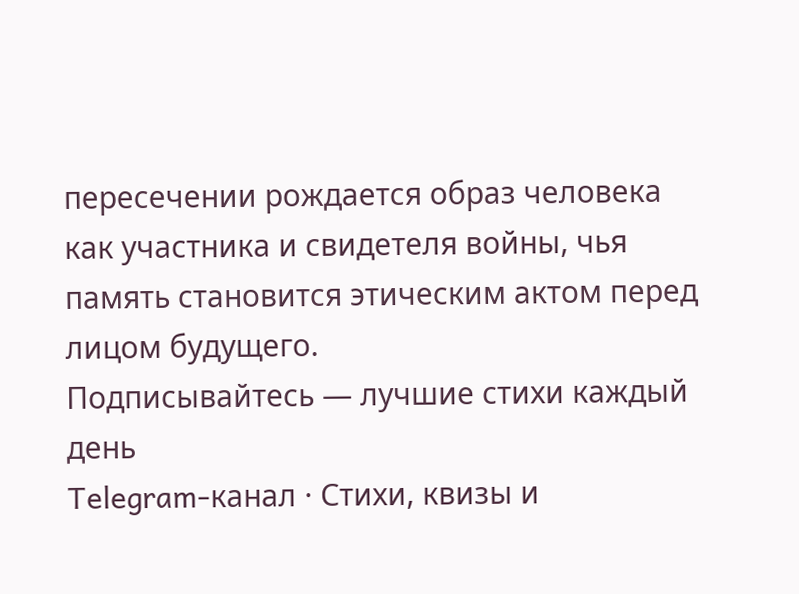пересечении рождается образ человека как участника и свидетеля войны, чья память становится этическим актом перед лицом будущего.
Подписывайтесь — лучшие стихи каждый день
Telegram-канал · Стихи, квизы и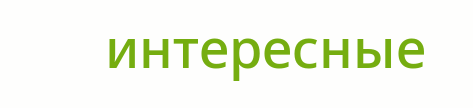интересные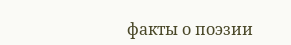факты о поэзии